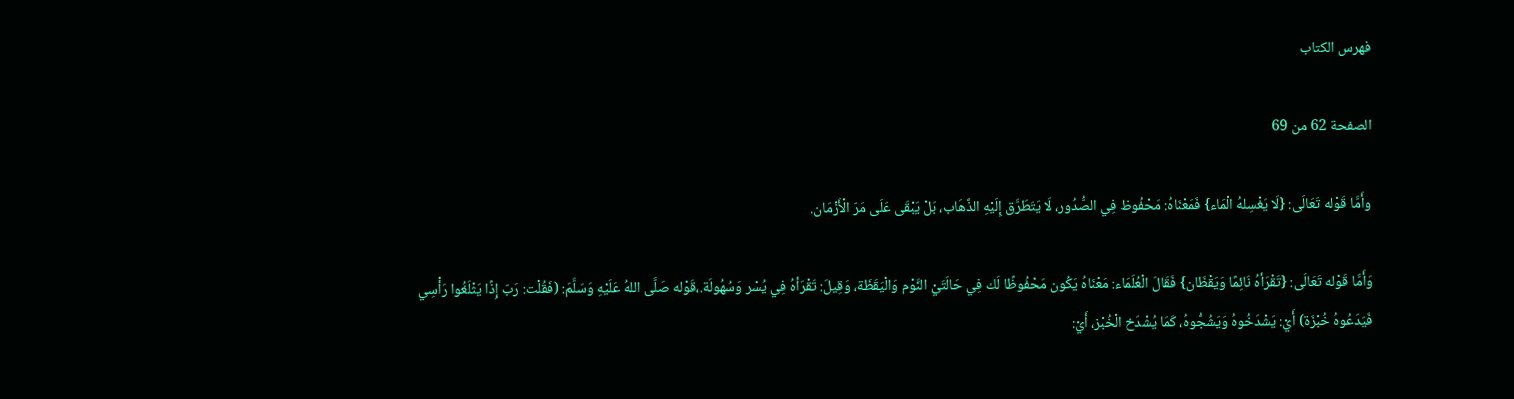فهرس الكتاب

الصفحة 62 من 69

وأَمَّا قَوْله تَعَالَى: {لَا يَغْسِلهُ الْمَاء} فَمَعْنَاهُ: مَحْفُوظ فِي الصُّدُور، لَا يَتَطَرَّق إِلَيْهِ الذَّهَاب، بَلْ يَبْقَى عَلَى مَرّ الْأَزْمَان.

وَأَمَّا قَوْله تَعَالَى: {تَقْرَأهُ نَائِمًا وَيَقْظَان} فَقَالَ الْعُلَمَاء: مَعْنَاهُ يَكُون مَحْفُوظًا لَك فِي حَالَتَيْ النَّوْم وَالْيَقَظَة، وَقِيلَ: تَقْرَأهُ فِي يُسْر وَسُهُولَة.،قَوْله صَلَّى اللهُ عَلَيْهِ وَسَلَّمَ: (فَقُلْت: رَبّ إِذًا يَثْلَغُوا رَأْسِي فَيَدَعُوهُ خُبْزَة) أَيْ: يَشْدَخُوهُ وَيَشُجُّوهُ، كَمَا يُشْدَخ الْخُبْز، أَيْ: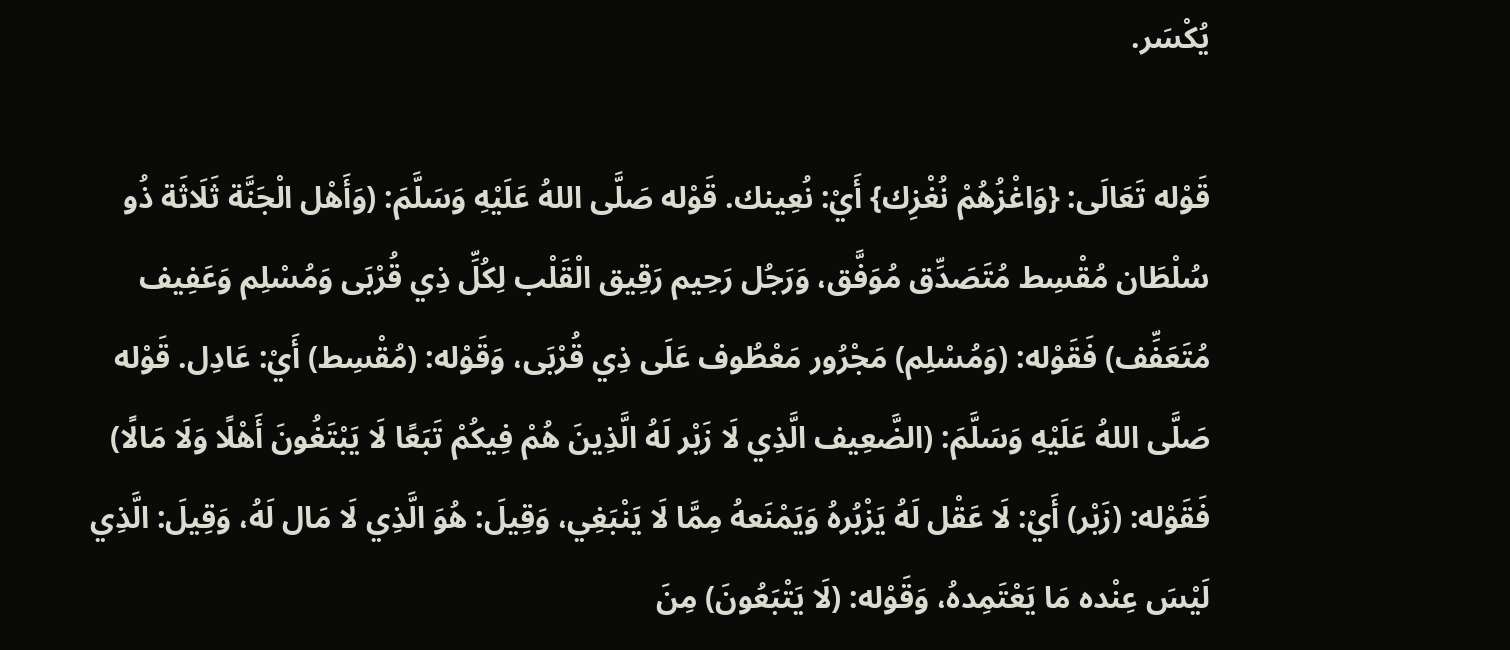يُكْسَر.

قَوْله تَعَالَى: {وَاغْزُهُمْ نُغْزِك} أَيْ: نُعِينك. قَوْله صَلَّى اللهُ عَلَيْهِ وَسَلَّمَ: (وَأَهْل الْجَنَّة ثَلَاثَة ذُو سُلْطَان مُقْسِط مُتَصَدِّق مُوَفَّق، وَرَجُل رَحِيم رَقِيق الْقَلْب لِكُلِّ ذِي قُرْبَى وَمُسْلِم وَعَفِيف مُتَعَفِّف) فَقَوْله: (وَمُسْلِم) مَجْرُور مَعْطُوف عَلَى ذِي قُرْبَى، وَقَوْله: (مُقْسِط) أَيْ: عَادِل. قَوْله صَلَّى اللهُ عَلَيْهِ وَسَلَّمَ: (الضَّعِيف الَّذِي لَا زَبْر لَهُ الَّذِينَ هُمْ فِيكُمْ تَبَعًا لَا يَبْتَغُونَ أَهْلًا وَلَا مَالًا) فَقَوْله: (زَبْر) أَيْ: لَا عَقْل لَهُ يَزْبُرهُ وَيَمْنَعهُ مِمَّا لَا يَنْبَغِي، وَقِيلَ: هُوَ الَّذِي لَا مَال لَهُ، وَقِيلَ: الَّذِي لَيْسَ عِنْده مَا يَعْتَمِدهُ، وَقَوْله: (لَا يَتْبَعُونَ) مِنَ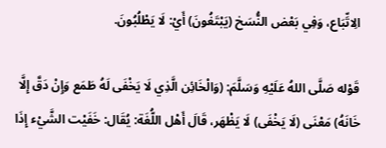الِاتِّبَاع، وَفِي بَعْض النُّسَخ (يَبْتَغُونَ) أَيْ: لَا يَطْلُبُونَ.

قَوْله صَلَّى اللهُ عَلَيْهِ وَسَلَّمَ: (وَالْخَائِن الَّذِي لَا يَخْفَى لَهُ طَمَع وَإِنْ دَقَّ إِلَّا خَانَهُ) مَعْنَى (لَا يَخْفَى) لَا يَظْهَر، قَالَ أَهْل اللُّغَة: يُقَال: خَفَيْت الشَّيْء إِذَا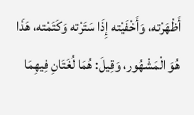أَظْهَرْته، وَأَخْفَيْته إِذَا سَتَرْته وَكَتَمْته، هَذَا هُوَ الْمَشْهُور، وَقِيلَ: هُمَا لُغَتَانِ فِيهِمَا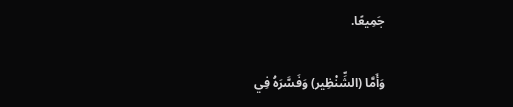جَمِيعًا.

وَأَمَّا (الشِّنْظِير) وَفَسَّرَهُ فِي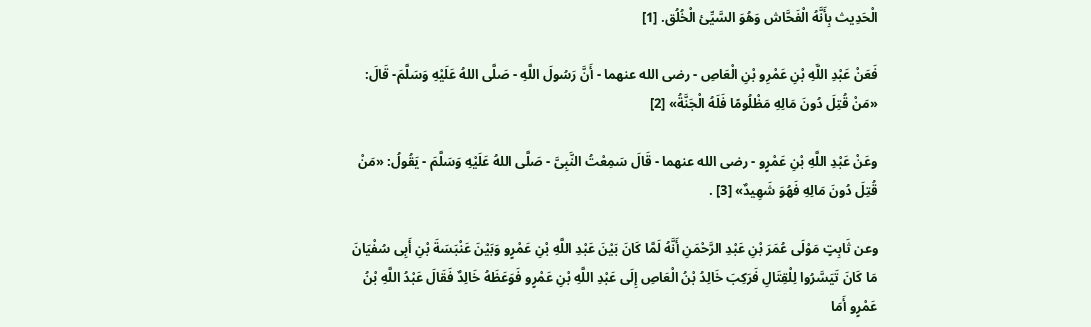الْحَدِيث بِأَنَّهُ الْفَحَّاش وَهُوَ السَّيِّئ الْخُلُق. [1]

فَعَنْ عَبْدِ اللَّهِ بْنِ عَمْرِو بْنِ الْعَاصِ - رضى الله عنهما - أَنَّ رَسُولَ اللَّهِ - صَلَّى اللهُ عَلَيْهِ وَسَلَّمَ- قَالَ: «مَنْ قُتِلَ دُونَ مَالِهِ مَظْلُومًا فَلَهُ الْجَنَّةُ» [2]

وعَنْ عَبْدِ اللَّهِ بْنِ عَمْرٍو - رضى الله عنهما - قَالَ سَمِعْتُ النَّبِىَّ - صَلَّى اللهُ عَلَيْهِ وَسَلَّمَ - يَقُولُ: «مَنْ قُتِلَ دُونَ مَالِهِ فَهُوَ شَهِيدٌ» [3] .

وعن ثَابِتٍ مَوْلَى عُمَرَ بْنِ عَبْدِ الرَّحْمَنِ أَنَّهُ لَمَّا كَانَ بَيْنَ عَبْدِ اللَّهِ بْنِ عَمْرٍو وَبَيْنَ عَنْبَسَةَ بْنِ أَبِى سُفْيَانَ مَا كَانَ تَيَسَّرُوا لِلْقِتَالِ فَرَكِبَ خَالِدُ بْنُ الْعَاصِ إِلَى عَبْدِ اللَّهِ بْنِ عَمْرٍو فَوَعَظَهُ خَالِدٌ فَقَالَ عَبْدُ اللَّهِ بْنُ عَمْرٍو أَمَا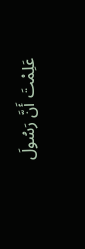عَلِمْتَ أَنَّ رَسُولَ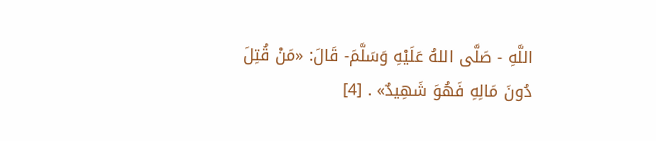اللَّهِ - صَلَّى اللهُ عَلَيْهِ وَسَلَّمَ- قَالَ: «مَنْ قُتِلَ دُونَ مَالِهِ فَهُوَ شَهِيدٌ» . [4]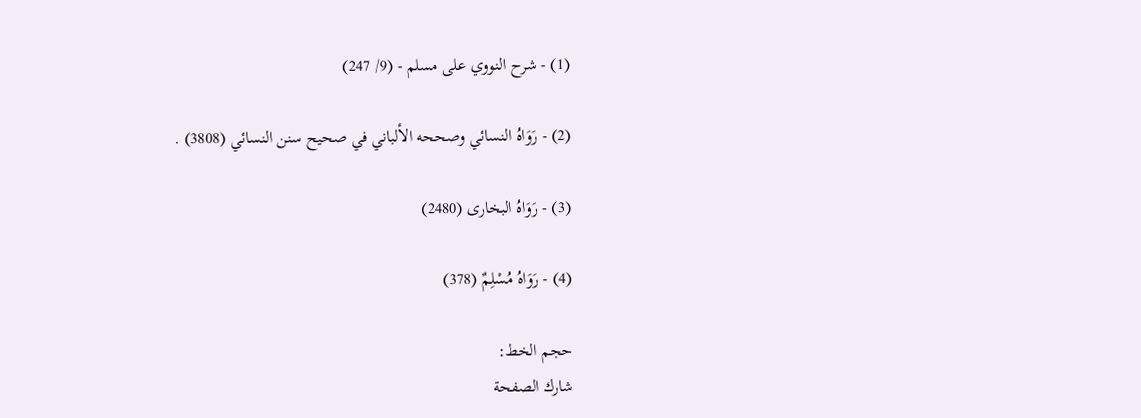(1) - شرح النووي على مسلم - (9/ 247)

(2) - رَوَاهُ النسائي وصححه الألباني في صحيح سنن النسائي (3808) .

(3) - رَوَاهُ البخارى (2480)

(4) - رَوَاهُ مُسْلِمٌ (378)

حجم الخط:
شارك الصفحة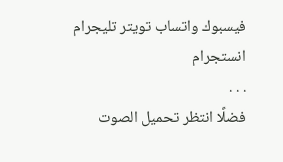فيسبوك واتساب تويتر تليجرام انستجرام
. . .
فضلًا انتظر تحميل الصوت